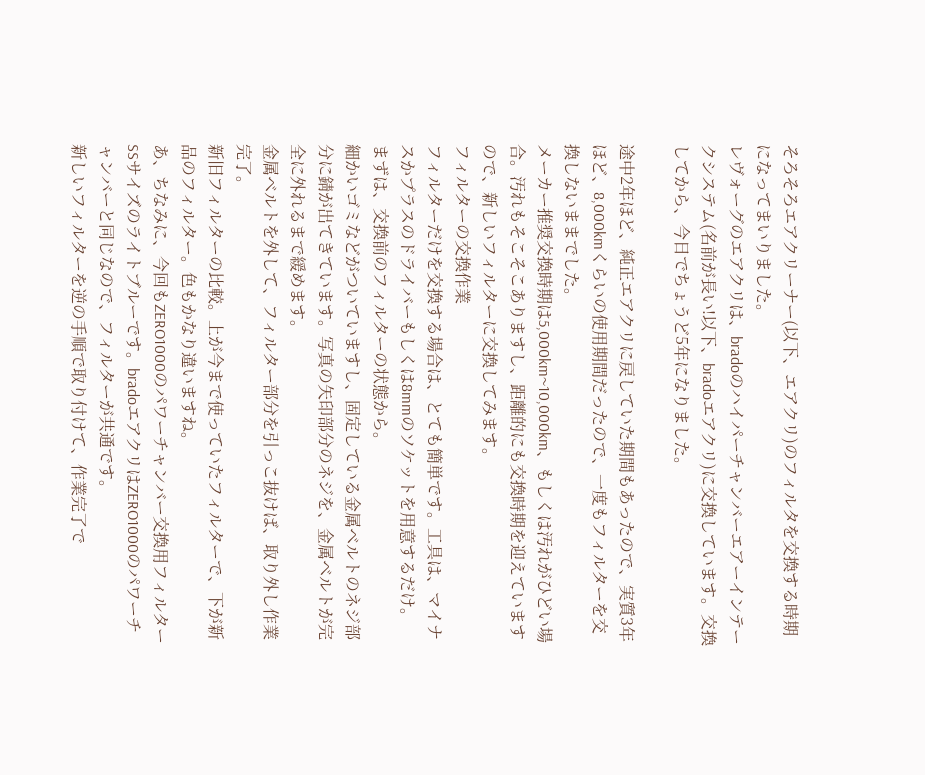そろそろエアクリーナー(以下、エアクリ)のフィルタを交換する時期になってまいりました。
レヴォーグのエアクリは、bradoのハイパーチャンバーエアーインテークシステム(名前が長い!以下、bradoエアクリ)に交換しています。交換してから、今日でちょうど5年になりました。

途中2年ほど、純正エアクリに戻していた期間もあったので、実質3年ほど、8,000kmくらいの使用期間だったので、一度もフィルターを交換しないままでした。
メーカー推奨交換時期は5,000km~10,000km、もしくは汚れがひどい場合。汚れもそこそこありますし、距離的にも交換時期を迎えていますので、新しいフィルターに交換してみます。
フィルターの交換作業
フィルターだけを交換する場合は、とても簡単です。工具は、マイナスかプラスのドライバーもしくは8mmのソケットを用意するだけ。
まずは、交換前のフィルターの状態から。
細かいゴミなどがついていますし、固定している金属ベルトのネジ部分に錆が出てきています。写真の矢印部分のネジを、金属ベルトが完全に外れるまで緩めます。
金属ベルトを外して、フィルター部分を引っこ抜けば、取り外し作業完了。
新旧フィルターの比較。上が今まで使っていたフィルターで、下が新品のフィルター。色もかなり違いますね。
あ、ちなみに、今回もZERO1000のパワーチャンバー交換用フィルターSSサイズのライトブルーです。bradoエアクリはZERO1000のパワーチャンバーと同じなので、フィルターが共通です。
新しいフィルターを逆の手順で取り付けて、作業完了で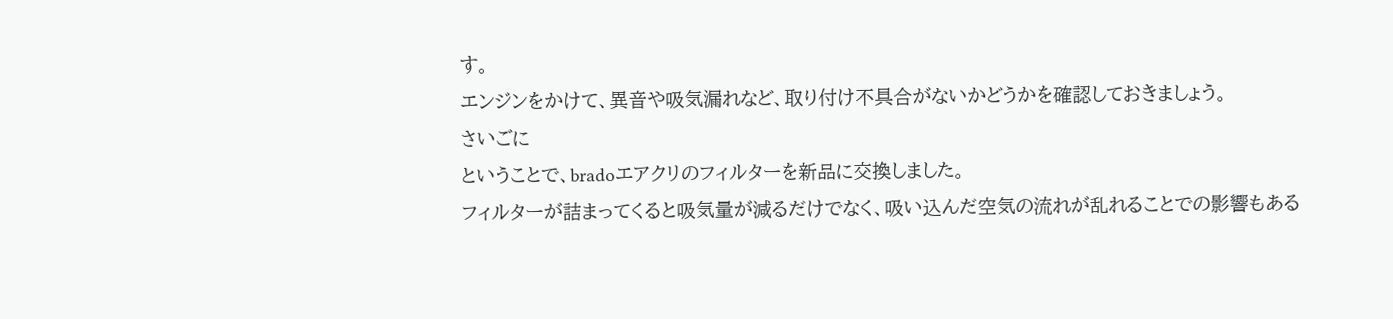す。
エンジンをかけて、異音や吸気漏れなど、取り付け不具合がないかどうかを確認しておきましょう。
さいごに
ということで、bradoエアクリのフィルターを新品に交換しました。
フィルターが詰まってくると吸気量が減るだけでなく、吸い込んだ空気の流れが乱れることでの影響もある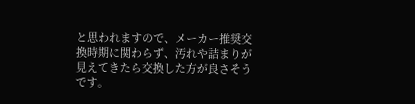と思われますので、メーカー推奨交換時期に関わらず、汚れや詰まりが見えてきたら交換した方が良さそうです。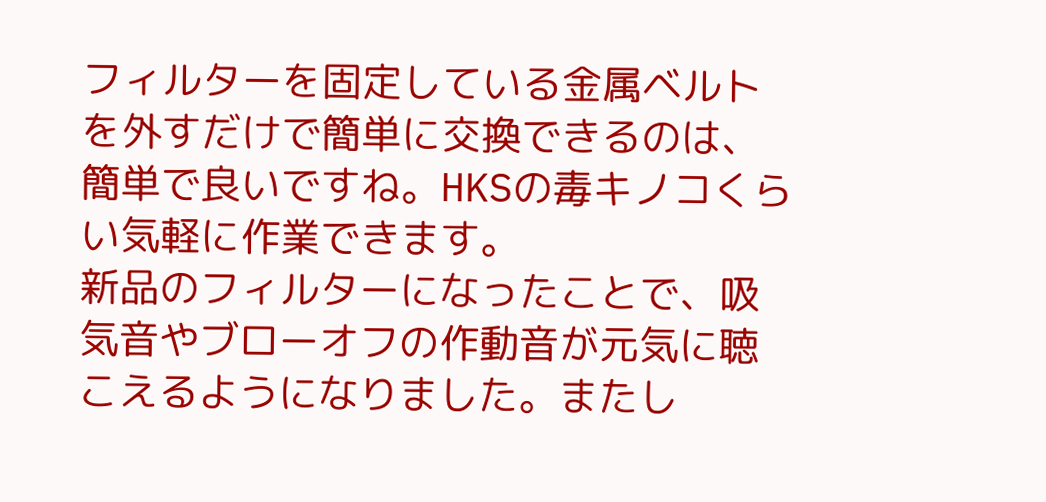フィルターを固定している金属ベルトを外すだけで簡単に交換できるのは、簡単で良いですね。HKSの毒キノコくらい気軽に作業できます。
新品のフィルターになったことで、吸気音やブローオフの作動音が元気に聴こえるようになりました。またし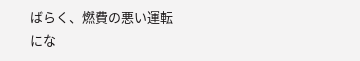ばらく、燃費の悪い運転にな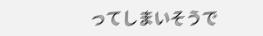ってしまいそうで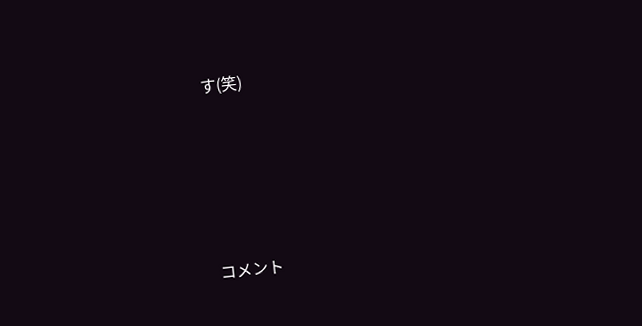す(笑)





コメント